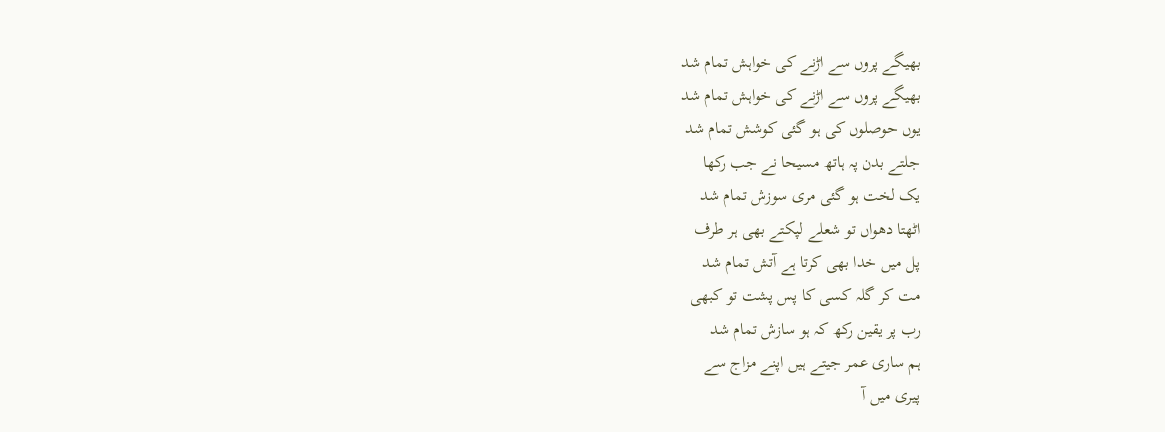بھیگے پروں سے اڑنے کی خواہش تمام شد
بھیگے پروں سے اڑنے کی خواہش تمام شد
یوں حوصلوں کی ہو گئی کوشش تمام شد
جلتے بدن پہ ہاتھ مسیحا نے جب رکھا
یک لخت ہو گئی مری سوزش تمام شد
اٹھتا دھواں تو شعلے لپکتے بھی ہر طرف
پل میں خدا بھی کرتا ہے آتش تمام شد
مت کر گلہ کسی کا پس پشت تو کبھی
رب پر یقین رکھ کہ ہو سازش تمام شد
ہم ساری عمر جیتے ہیں اپنے مزاج سے
پیری میں آ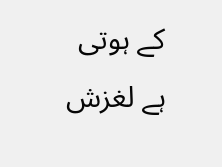کے ہوتی ہے لغزش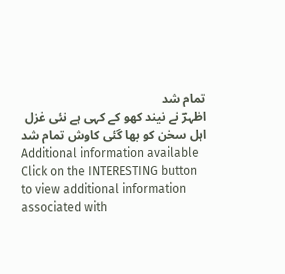تمام شد
اظہرؔ نے نیند کھو کے کہی ہے نئی غزل
اہل سخن کو بھا گئی کاوش تمام شد
Additional information available
Click on the INTERESTING button to view additional information associated with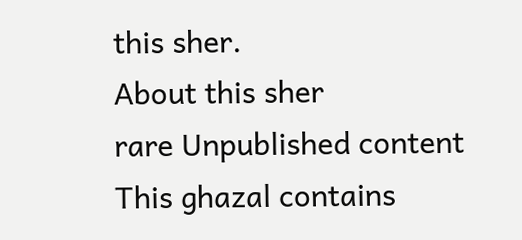this sher.
About this sher
rare Unpublished content
This ghazal contains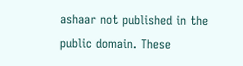ashaar not published in the public domain. These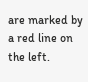are marked by a red line on the left.